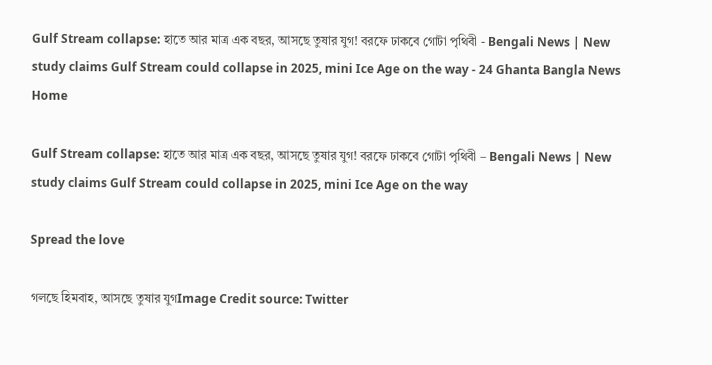Gulf Stream collapse: হাতে আর মাত্র এক বছর, আসছে তুষার যুগ! বরফে ঢাকবে গোটা পৃথিবী - Bengali News | New study claims Gulf Stream could collapse in 2025, mini Ice Age on the way - 24 Ghanta Bangla News
Home

Gulf Stream collapse: হাতে আর মাত্র এক বছর, আসছে তুষার যুগ! বরফে ঢাকবে গোটা পৃথিবী – Bengali News | New study claims Gulf Stream could collapse in 2025, mini Ice Age on the way

Spread the love

গলছে হিমবাহ, আসছে তুষার যুগImage Credit source: Twitter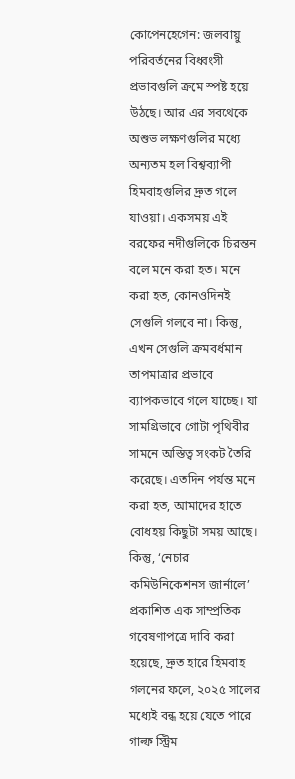কোপেনহেগেন: জলবায়ু পরিবর্তনের বিধ্বংসী প্রভাবগুলি ক্রমে স্পষ্ট হয়ে উঠছে। আর এর সবথেকে অশুভ লক্ষণগুলির মধ্যে অন্যতম হল বিশ্বব্যাপী হিমবাহগুলির দ্রুত গলে যাওয়া। একসময় এই বরফের নদীগুলিকে চিরন্তন বলে মনে করা হত। মনে করা হত, কোনওদিনই সেগুলি গলবে না। কিন্তু, এখন সেগুলি ক্রমবর্ধমান তাপমাত্রার প্রভাবে ব্যাপকভাবে গলে যাচ্ছে। যা সামগ্রিভাবে গোটা পৃথিবীর সামনে অস্তিত্ব সংকট তৈরি করেছে। এতদিন পর্যন্ত মনে করা হত, আমাদের হাতে বোধহয় কিছুটা সময় আছে। কিন্তু, ‘নেচার কমিউনিকেশনস জার্নালে’ প্রকাশিত এক সাম্প্রতিক গবেষণাপত্রে দাবি করা হয়েছে, দ্রুত হারে হিমবাহ গলনের ফলে, ২০২৫ সালের মধ্যেই বন্ধ হয়ে যেতে পারে গাল্ফ স্ট্রিম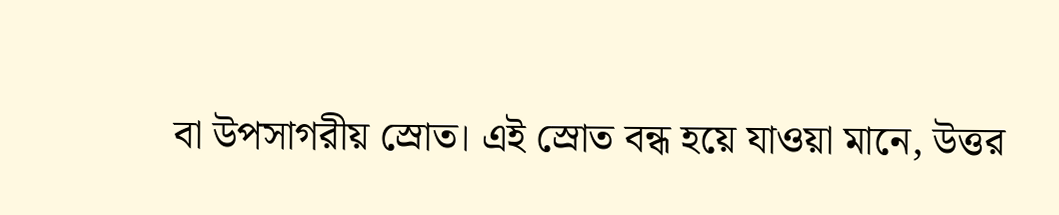বা উপসাগরীয় স্রোত। এই স্রোত বন্ধ হয়ে যাওয়া মানে, উত্তর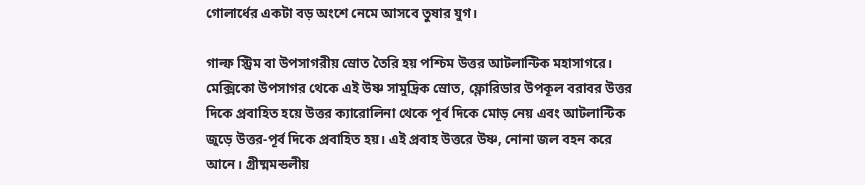গোলার্ধের একটা বড় অংশে নেমে আসবে তুষার যুগ।

গাল্ফ স্ট্রিম বা উপসাগরীয় স্রোত তৈরি হয় পশ্চিম উত্তর আটলান্টিক মহাসাগরে। মেক্সিকো উপসাগর থেকে এই উষ্ণ সামুদ্রিক স্রোত, ফ্লোরিডার উপকূল বরাবর উত্তর দিকে প্রবাহিত হয়ে উত্তর ক্যারোলিনা থেকে পূর্ব দিকে মোড় নেয় এবং আটলান্টিক জুড়ে উত্তর-পূর্ব দিকে প্রবাহিত হয়। এই প্রবাহ উত্তরে উষ্ণ, নোনা জল বহন করে আনে। গ্রীষ্মমন্ডলীয়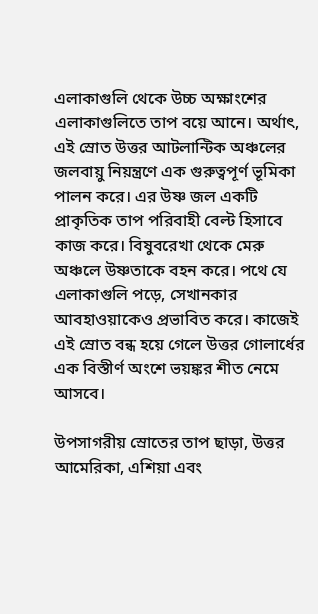এলাকাগুলি থেকে উচ্চ অক্ষাংশের এলাকাগুলিতে তাপ বয়ে আনে। অর্থাৎ, এই স্রোত উত্তর আটলান্টিক অঞ্চলের জলবায়ু নিয়ন্ত্রণে এক গুরুত্বপূর্ণ ভূমিকা পালন করে। এর উষ্ণ জল একটি প্রাকৃতিক তাপ পরিবাহী বেল্ট হিসাবে কাজ করে। বিষুবরেখা থেকে মেরু অঞ্চলে উষ্ণতাকে বহন করে। পথে যে এলাকাগুলি পড়ে, সেখানকার আবহাওয়াকেও প্রভাবিত করে। কাজেই এই স্রোত বন্ধ হয়ে গেলে উত্তর গোলার্ধের এক বিস্তীর্ণ অংশে ভয়ঙ্কর শীত নেমে আসবে।

উপসাগরীয় স্রোতের তাপ ছাড়া, উত্তর আমেরিকা, এশিয়া এবং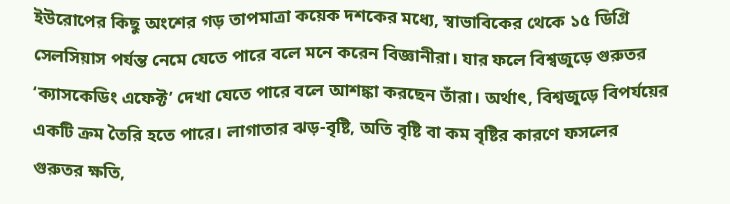ইউরোপের কিছু অংশের গড় তাপমাত্রা কয়েক দশকের মধ্যে, স্বাভাবিকের থেকে ১৫ ডিগ্রি সেলসিয়াস পর্যন্ত নেমে যেতে পারে বলে মনে করেন বিজ্ঞানীরা। যার ফলে বিশ্বজুড়ে গুরুতর ‘ক্যাসকেডিং এফেক্ট’ দেখা যেতে পারে বলে আশঙ্কা করছেন তাঁরা। অর্থাৎ, বিশ্বজুড়ে বিপর্যয়ের একটি ক্রম তৈরি হতে পারে। লাগাতার ঝড়-বৃষ্টি, অতি বৃষ্টি বা কম বৃষ্টির কারণে ফসলের গুরুতর ক্ষতি,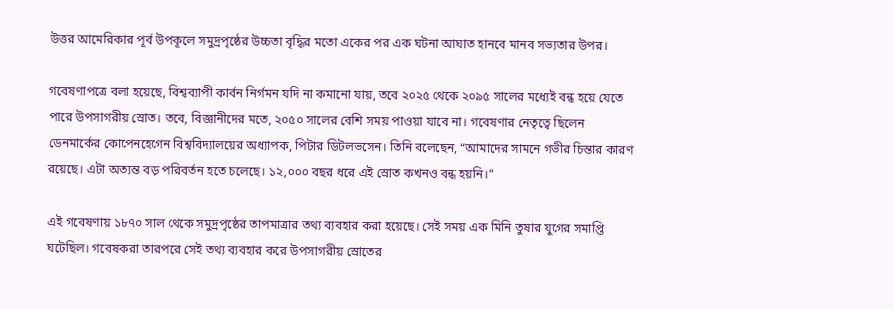উত্তর আমেরিকার পূর্ব উপকূলে সমুদ্রপৃষ্ঠের উচ্চতা বৃদ্ধির মতো একের পর এক ঘটনা আঘাত হানবে মানব সভ্যতার উপর।

গবেষণাপত্রে বলা হয়েছে, বিশ্বব্যাপী কার্বন নির্গমন যদি না কমানো যায়, তবে ২০২৫ থেকে ২০৯৫ সালের মধ্যেই বন্ধ হয়ে যেতে পারে উপসাগরীয় স্রোত। তবে, বিজ্ঞানীদের মতে, ২০৫০ সালের বেশি সময় পাওয়া যাবে না। গবেষণার নেতৃত্বে ছিলেন ডেনমার্কের কোপেনহেগেন বিশ্ববিদ্যালয়ের অধ্যাপক, পিটার ডিটলভসেন। তিনি বলেছেন, “আমাদের সামনে গভীর চিন্তার কারণ রয়েছে। এটা অত্যন্ত বড় পরিবর্তন হতে চলেছে। ১২,০০০ বছর ধরে এই স্রোত কখনও বন্ধ হয়নি।”

এই গবেষণায় ১৮৭০ সাল থেকে সমুদ্রপৃষ্ঠের তাপমাত্রার তথ্য ব্যবহার করা হয়েছে। সেই সময় এক মিনি তুষার যুগের সমাপ্তি ঘটেছিল। গবেষকরা তারপরে সেই তথ্য ব্যবহার করে উপসাগরীয় স্রোতের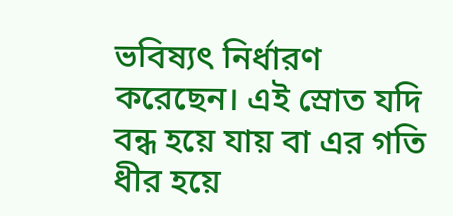ভবিষ্যৎ নির্ধারণ করেছেন। এই স্রোত যদি বন্ধ হয়ে যায় বা এর গতি ধীর হয়ে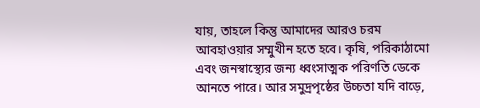যায়, তাহলে কিন্তু আমাদের আরও চরম আবহাওয়ার সম্মুখীন হতে হবে। কৃষি, পরিকাঠামো এবং জনস্বাস্থ্যের জন্য ধ্বংসাত্মক পরিণতি ডেকে আনতে পারে। আর সমুদ্রপৃষ্ঠের উচ্চতা যদি বাড়ে,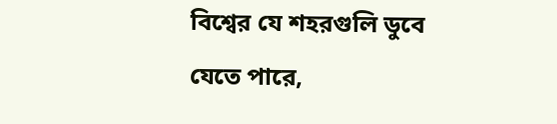বিশ্বের যে শহরগুলি ডুবে যেতে পারে,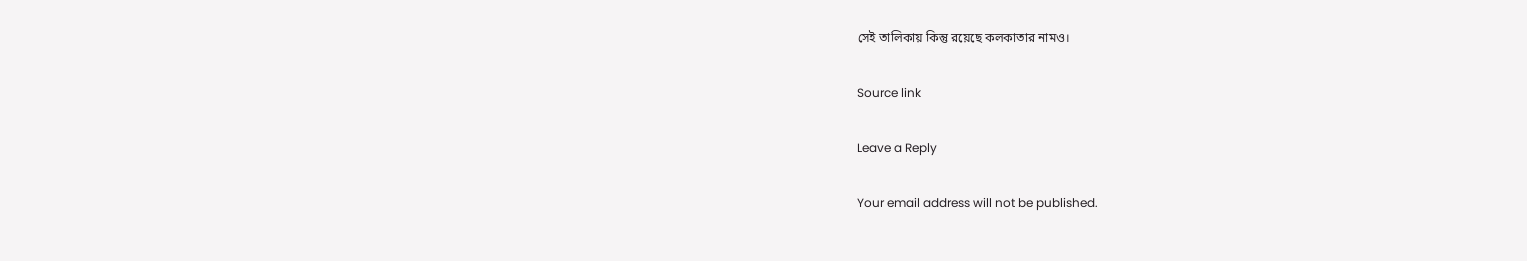সেই তালিকায় কিন্তু রয়েছে কলকাতার নামও।

Source link

Leave a Reply

Your email address will not be published.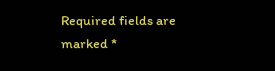Required fields are marked *